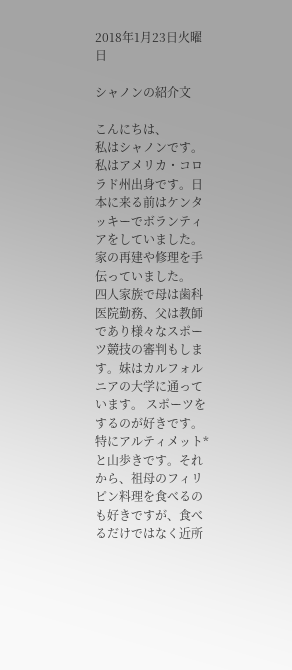2018年1月23日火曜日

シャノンの紹介文

こんにちは、
私はシャノンです。私はアメリカ・コロラド州出身です。日本に来る前はケンタッキーでボランティアをしていました。家の再建や修理を手伝っていました。
四人家族で母は歯科医院勤務、父は教師であり様々なスポーツ競技の審判もします。妹はカルフォルニアの大学に通っています。 スポーツをするのが好きです。特にアルティメット*と山歩きです。それから、祖母のフィリピン料理を食べるのも好きですが、食べるだけではなく近所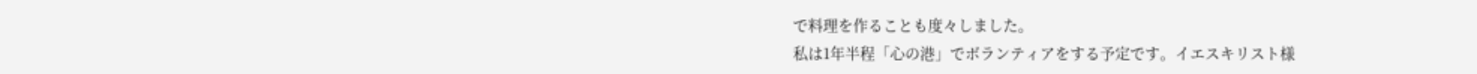で料理を作ることも度々しました。
私は1年半程「心の港」でボランティアをする予定です。イエスキリスト様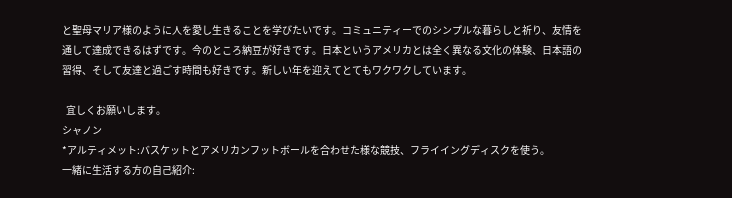と聖母マリア様のように人を愛し生きることを学びたいです。コミュニティーでのシンプルな暮らしと祈り、友情を通して達成できるはずです。今のところ納豆が好きです。日本というアメリカとは全く異なる文化の体験、日本語の習得、そして友達と過ごす時間も好きです。新しい年を迎えてとてもワクワクしています。

  宜しくお願いします。
シャノン
*アルティメット:バスケットとアメリカンフットボールを合わせた様な競技、フライイングディスクを使う。
一緒に生活する方の自己紹介: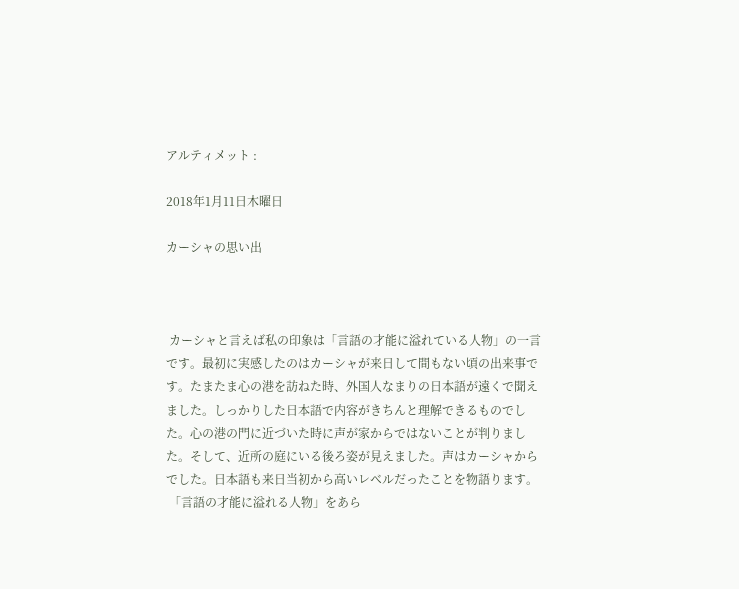アルティメット :

2018年1月11日木曜日

カーシャの思い出



 カーシャと言えば私の印象は「言語の才能に溢れている人物」の一言です。最初に実感したのはカーシャが来日して間もない頃の出来事です。たまたま心の港を訪ねた時、外国人なまりの日本語が遠くで聞えました。しっかりした日本語で内容がきちんと理解できるものでした。心の港の門に近づいた時に声が家からではないことが判りました。そして、近所の庭にいる後ろ姿が見えました。声はカーシャからでした。日本語も来日当初から高いレベルだったことを物語ります。
 「言語の才能に溢れる人物」をあら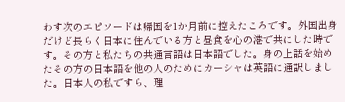わす次のエピソードは帰国を1か月前に控えたころです。外国出身だけど長らく日本に住んでいる方と昼食を心の港で共にした時です。その方と私たちの共通言語は日本語でした。身の上話を始めたその方の日本語を他の人のためにカーシャは英語に通訳しました。日本人の私ですら、理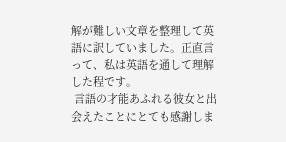解が難しい文章を整理して英語に訳していました。正直言って、私は英語を通して理解した程です。
 言語の才能あふれる彼女と出会えたことにとても感謝しま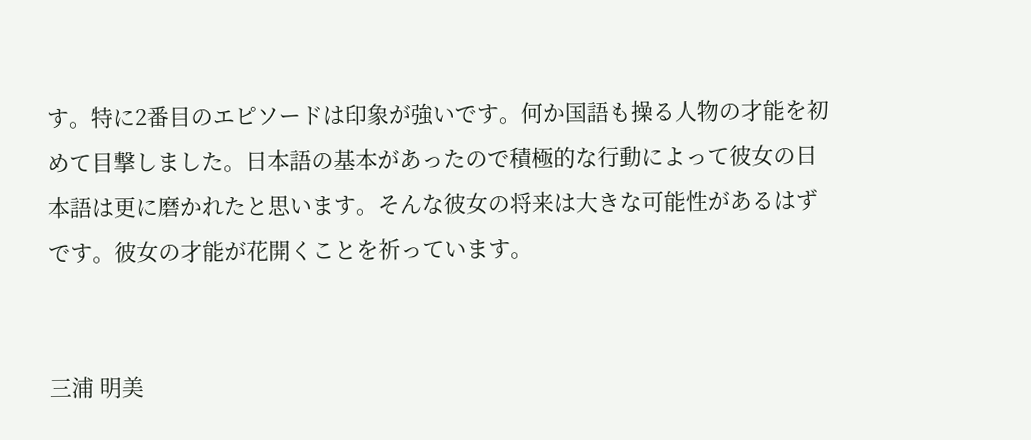す。特に2番目のエピソードは印象が強いです。何か国語も操る人物の才能を初めて目撃しました。日本語の基本があったので積極的な行動によって彼女の日本語は更に磨かれたと思います。そんな彼女の将来は大きな可能性があるはずです。彼女の才能が花開くことを祈っています。


三浦 明美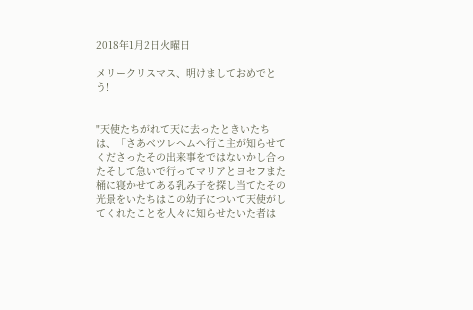2018年1月2日火曜日

メリークリスマス、明けましておめでとう!


"天使たちがれて天に去ったときいたちは、「さあベツレヘムへ行こ主が知らせてくださったその出来事をではないかし合ったそして急いで行ってマリアとヨセフまた桶に寝かせてある乳み子を探し当てたその光景をいたちはこの幼子について天使がしてくれたことを人々に知らせたいた者は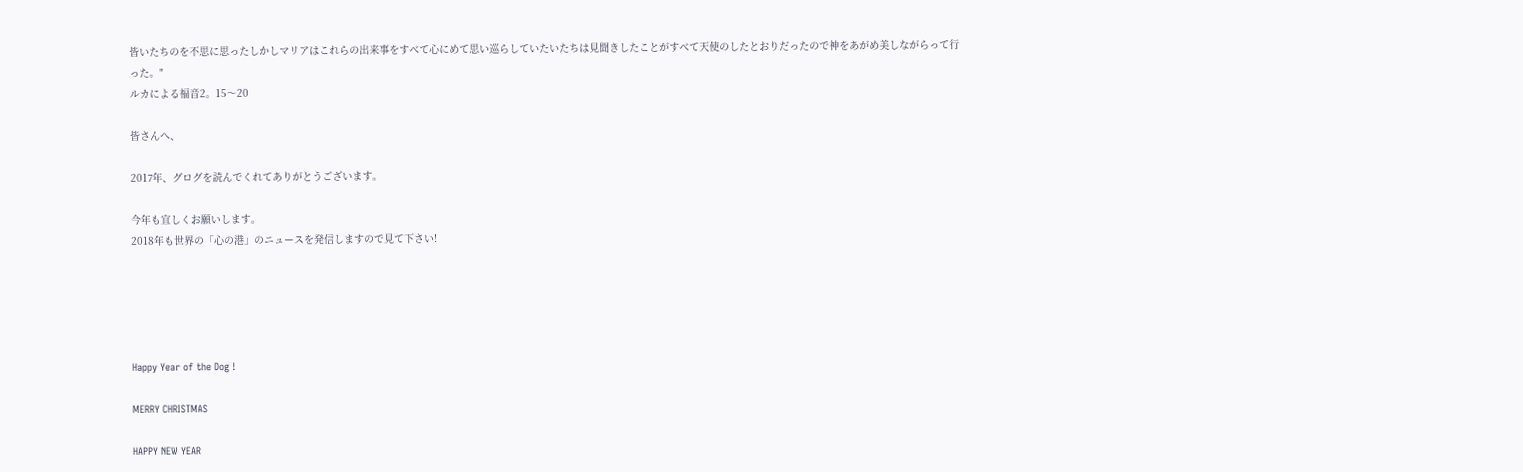皆いたちのを不思に思ったしかしマリアはこれらの出来事をすべて心にめて思い巡らしていたいたちは見聞きしたことがすべて天使のしたとおりだったので神をあがめ美しながらって行った。"
ルカによる福音2。15〜20

皆さんへ、

2017年、グログを読んでくれてありがとうございます。

今年も宜しくお願いします。
2018年も世界の「心の港」のニュースを発信しますので見て下さい!





Happy Year of the Dog !

MERRY CHRISTMAS

HAPPY NEW YEAR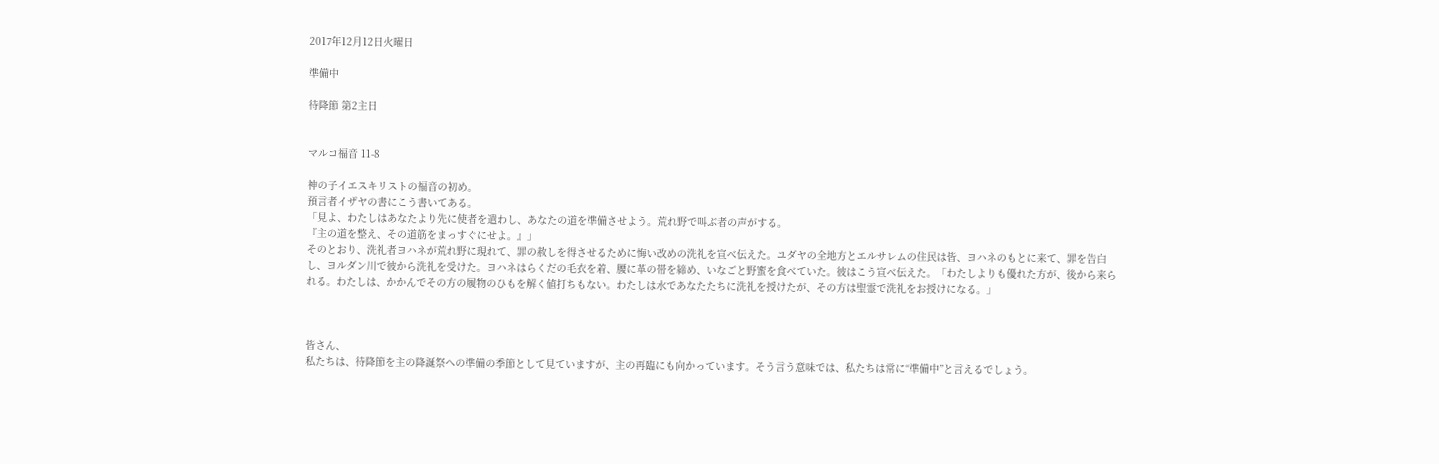2017年12月12日火曜日

準備中

待降節 第2主日


マルコ福音 11-8

神の子イエスキリストの福音の初め。
預言者イザヤの書にこう書いてある。
「見よ、わたしはあなたより先に使者を遣わし、あなたの道を準備させよう。荒れ野で叫ぶ者の声がする。
『主の道を整え、その道筋をまっすぐにせよ。』」
そのとおり、洗礼者ヨハネが荒れ野に現れて、罪の赦しを得させるために悔い改めの洗礼を宣べ伝えた。ユダヤの全地方とエルサレムの住民は皆、ヨハネのもとに来て、罪を告白し、ヨルダン川で彼から洗礼を受けた。ヨハネはらくだの毛衣を着、腰に革の帯を締め、いなごと野蜜を食べていた。彼はこう宣べ伝えた。「わたしよりも優れた方が、後から来られる。わたしは、かかんでその方の履物のひもを解く値打ちもない。わたしは水であなたたちに洗礼を授けたが、その方は聖霊で洗礼をお授けになる。」



皆さん、
私たちは、待降節を主の降誕祭への準備の季節として見ていますが、主の再臨にも向かっています。そう言う意味では、私たちは常に“準備中”と言えるでしょう。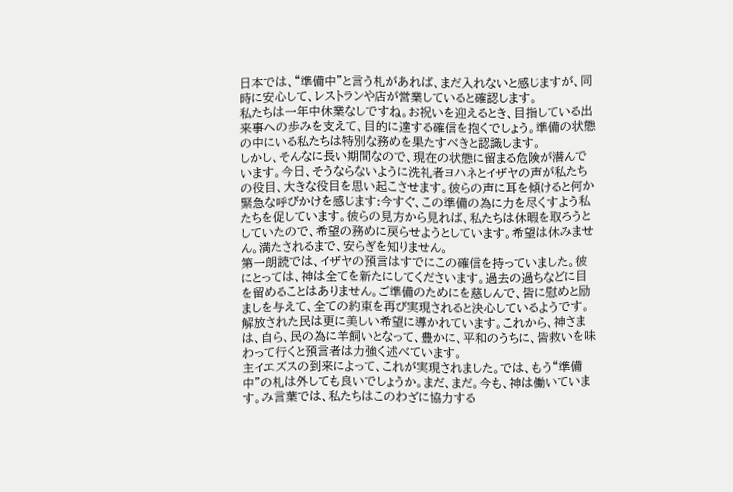日本では、“準備中”と言う札があれば、まだ入れないと感じますが、同時に安心して、レストランや店が営業していると確認します。
私たちは一年中休業なしですね。お祝いを迎えるとき、目指している出来事への歩みを支えて、目的に達する確信を抱くでしょう。準備の状態の中にいる私たちは特別な務めを果たすべきと認識します。
しかし、そんなに長い期間なので、現在の状態に留まる危険が潜んでいます。今日、そうならないように洗礼者ヨハネとイザヤの声が私たちの役目、大きな役目を思い起こさせます。彼らの声に耳を傾けると何か緊急な呼びかけを感じます:今すぐ、この準備の為に力を尽くすよう私たちを促しています。彼らの見方から見れば、私たちは休暇を取ろうとしていたので、希望の務めに戻らせようとしています。希望は休みません。満たされるまで、安らぎを知りません。
第一朗読では、イザヤの預言はすでにこの確信を持っていました。彼にとっては、神は全てを新たにしてくださいます。過去の過ちなどに目を留めることはありません。ご準備のためにを慈しんで、皆に慰めと励ましを与えて、全ての約束を再び実現されると決心しているようです。解放された民は更に美しい希望に導かれています。これから、神さまは、自ら、民の為に羊飼いとなって、豊かに、平和のうちに、皆救いを味わって行くと預言者は力強く述べています。
主イエズスの到来によって、これが実現されました。では、もう“準備中”の札は外しても良いでしょうか。まだ、まだ。今も、神は働いています。み言葉では、私たちはこのわざに協力する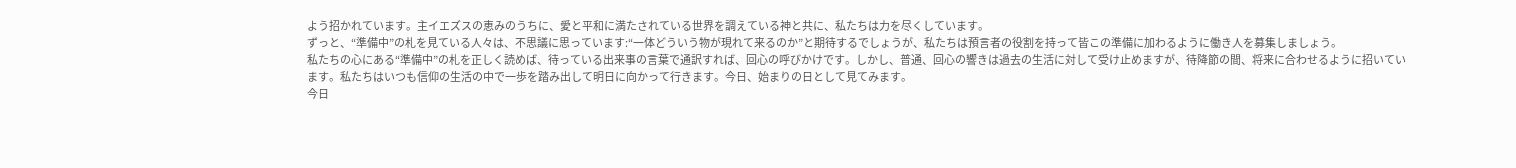よう招かれています。主イエズスの恵みのうちに、愛と平和に満たされている世界を調えている神と共に、私たちは力を尽くしています。
ずっと、“準備中”の札を見ている人々は、不思議に思っています:“一体どういう物が現れて来るのか”と期待するでしょうが、私たちは預言者の役割を持って皆この準備に加わるように働き人を募集しましょう。
私たちの心にある“準備中”の札を正しく読めば、待っている出来事の言葉で通訳すれば、回心の呼びかけです。しかし、普通、回心の響きは過去の生活に対して受け止めますが、待降節の間、将来に合わせるように招いています。私たちはいつも信仰の生活の中で一歩を踏み出して明日に向かって行きます。今日、始まりの日として見てみます。
今日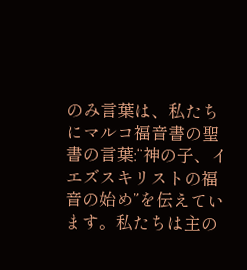のみ言葉は、私たちにマルコ福音書の聖書の言葉:“神の子、イエズスキリストの福音の始め”を伝えています。私たちは主の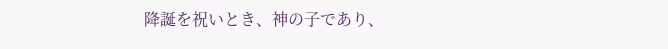降誕を祝いとき、神の子であり、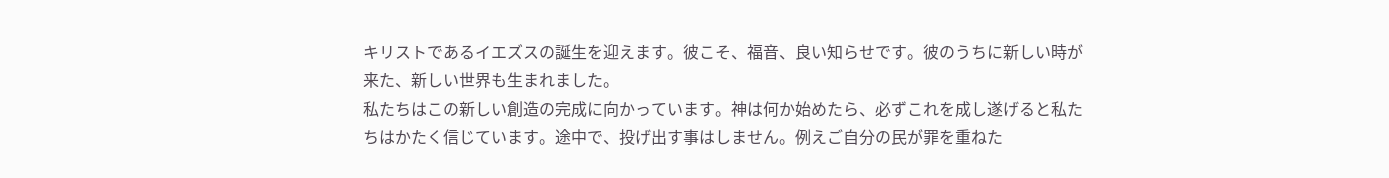キリストであるイエズスの誕生を迎えます。彼こそ、福音、良い知らせです。彼のうちに新しい時が来た、新しい世界も生まれました。
私たちはこの新しい創造の完成に向かっています。神は何か始めたら、必ずこれを成し遂げると私たちはかたく信じています。途中で、投げ出す事はしません。例えご自分の民が罪を重ねた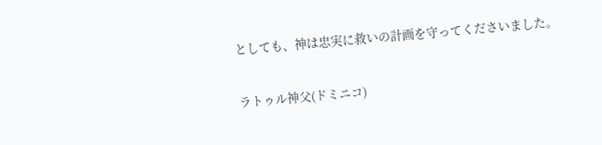としても、神は忠実に救いの計画を守ってくださいました。

ラトゥル神父(ドミニコ)